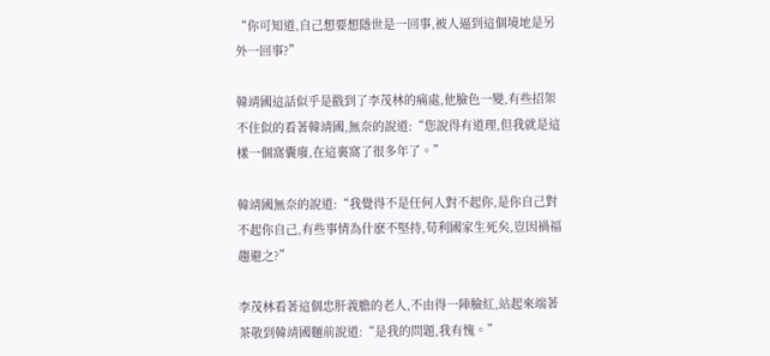“你可知道,自己想要想隱世是一回事,被人逼到這個境地是另外一回事?”

韓靖國這話似乎是戳到了李茂林的痛處,他臉色一變,有些招架不住似的看著韓靖國,無奈的說道:“您說得有道理,但我就是這樣一個窩囊廢,在這裏窩了很多年了。”

韓靖國無奈的說道:“我覺得不是任何人對不起你,是你自己對不起你自己,有些事情為什麽不堅持,苟利國家生死矣,豈因禍福趨避之?”

李茂林看著這個忠肝義膽的老人,不由得一陣臉紅,站起來端著茶敬到韓靖國麵前說道:“是我的問題,我有愧。”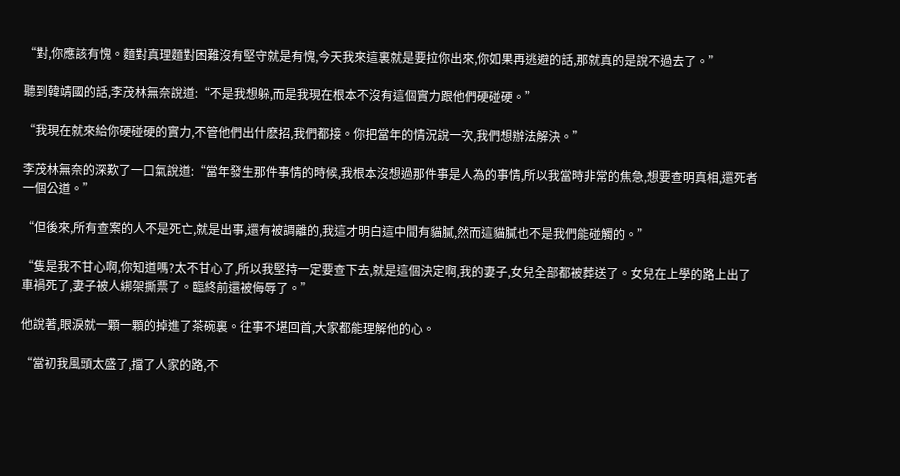“對,你應該有愧。麵對真理麵對困難沒有堅守就是有愧,今天我來這裏就是要拉你出來,你如果再逃避的話,那就真的是說不過去了。”

聽到韓靖國的話,李茂林無奈說道:“不是我想躲,而是我現在根本不沒有這個實力跟他們硬碰硬。”

“我現在就來給你硬碰硬的實力,不管他們出什麽招,我們都接。你把當年的情況說一次,我們想辦法解決。”

李茂林無奈的深歎了一口氣說道:“當年發生那件事情的時候,我根本沒想過那件事是人為的事情,所以我當時非常的焦急,想要查明真相,還死者一個公道。”

“但後來,所有查案的人不是死亡,就是出事,還有被調離的,我這才明白這中間有貓膩,然而這貓膩也不是我們能碰觸的。”

“隻是我不甘心啊,你知道嗎?太不甘心了,所以我堅持一定要查下去,就是這個決定啊,我的妻子,女兒全部都被葬送了。女兒在上學的路上出了車禍死了,妻子被人綁架撕票了。臨終前還被侮辱了。”

他說著,眼淚就一顆一顆的掉進了茶碗裏。往事不堪回首,大家都能理解他的心。

“當初我風頭太盛了,擋了人家的路,不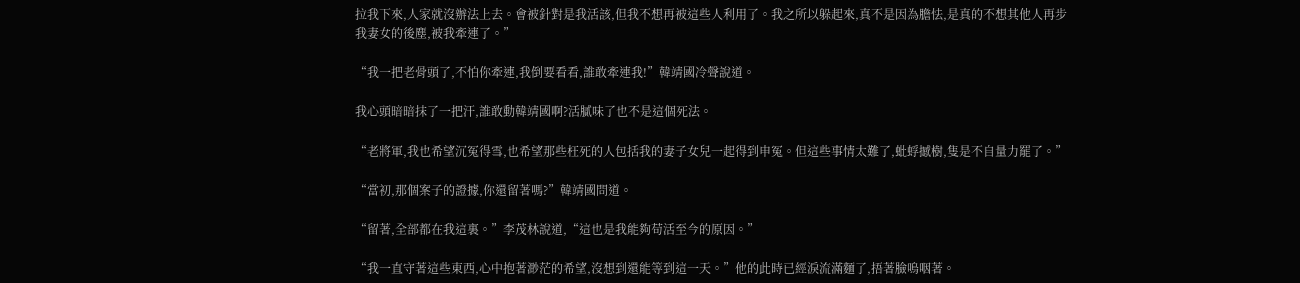拉我下來,人家就沒辦法上去。會被針對是我活該,但我不想再被這些人利用了。我之所以躲起來,真不是因為膽怯,是真的不想其他人再步我妻女的後塵,被我牽連了。”

“我一把老骨頭了,不怕你牽連,我倒要看看,誰敢牽連我!”韓靖國冷聲說道。

我心頭暗暗抹了一把汗,誰敢動韓靖國啊?活膩味了也不是這個死法。

“老將軍,我也希望沉冤得雪,也希望那些枉死的人包括我的妻子女兒一起得到申冤。但這些事情太難了,蚍蜉撼樹,隻是不自量力罷了。”

“當初,那個案子的證據,你還留著嗎?”韓靖國問道。

“留著,全部都在我這裏。”李茂林說道,“這也是我能夠苟活至今的原因。”

“我一直守著這些東西,心中抱著渺茫的希望,沒想到還能等到這一天。”他的此時已經淚流滿麵了,捂著臉嗚咽著。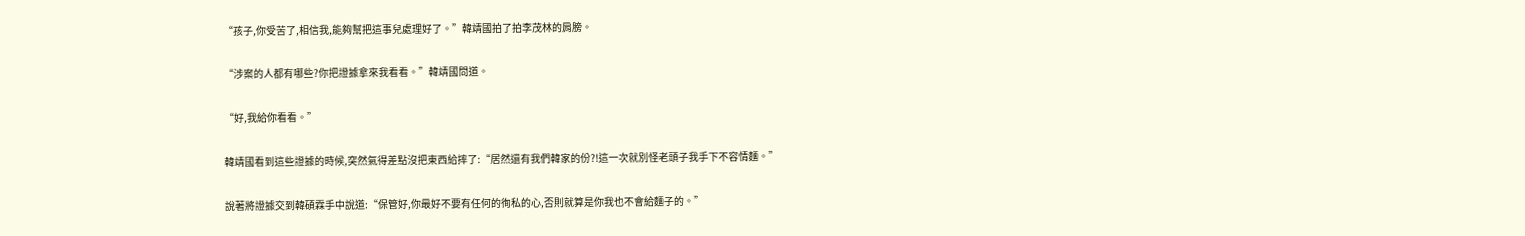“孩子,你受苦了,相信我,能夠幫把這事兒處理好了。”韓靖國拍了拍李茂林的肩膀。

“涉案的人都有哪些?你把證據拿來我看看。”韓靖國問道。

“好,我給你看看。”

韓靖國看到這些證據的時候,突然氣得差點沒把東西給摔了:“居然還有我們韓家的份?!這一次就別怪老頭子我手下不容情麵。”

說著將證據交到韓碩霖手中說道:“保管好,你最好不要有任何的徇私的心,否則就算是你我也不會給麵子的。”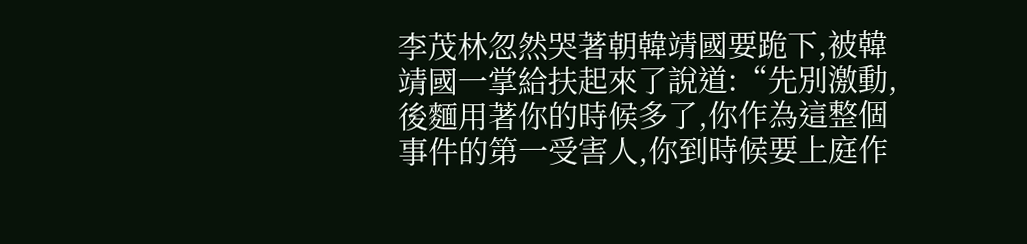李茂林忽然哭著朝韓靖國要跪下,被韓靖國一掌給扶起來了說道:“先別激動,後麵用著你的時候多了,你作為這整個事件的第一受害人,你到時候要上庭作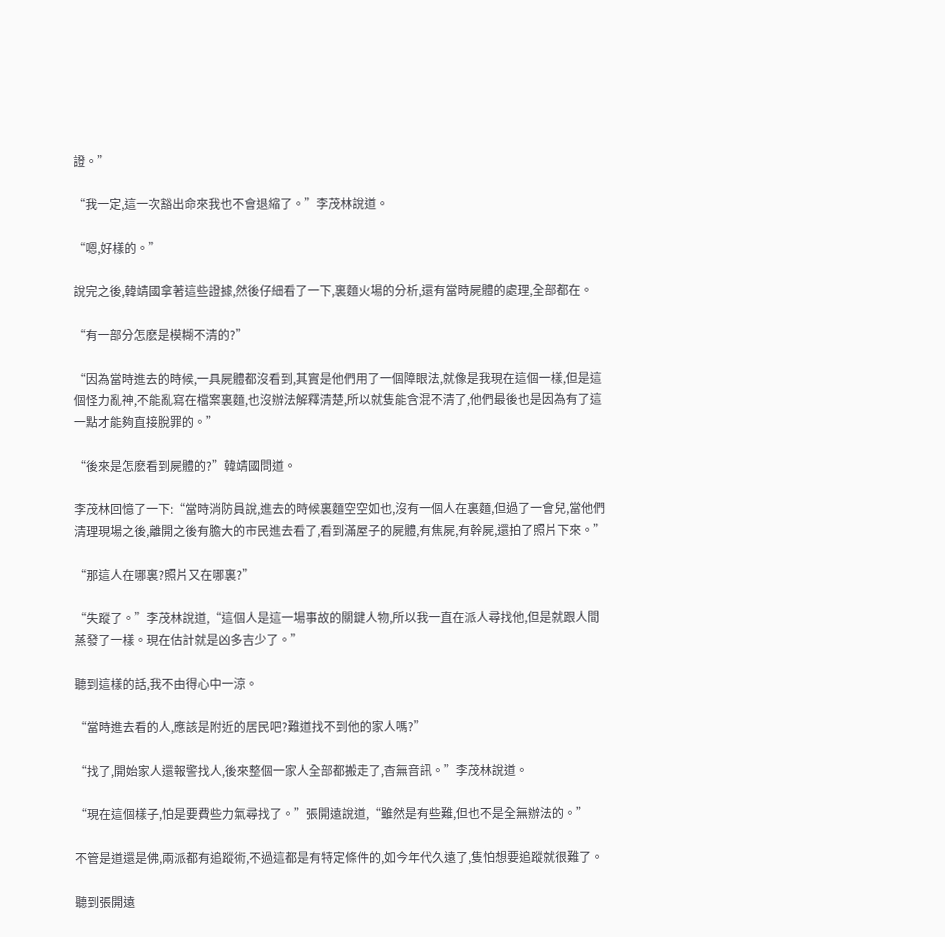證。”

“我一定,這一次豁出命來我也不會退縮了。”李茂林說道。

“嗯,好樣的。”

說完之後,韓靖國拿著這些證據,然後仔細看了一下,裏麵火場的分析,還有當時屍體的處理,全部都在。

“有一部分怎麽是模糊不清的?”

“因為當時進去的時候,一具屍體都沒看到,其實是他們用了一個障眼法,就像是我現在這個一樣,但是這個怪力亂神,不能亂寫在檔案裏麵,也沒辦法解釋清楚,所以就隻能含混不清了,他們最後也是因為有了這一點才能夠直接脫罪的。”

“後來是怎麽看到屍體的?”韓靖國問道。

李茂林回憶了一下:“當時消防員說,進去的時候裏麵空空如也,沒有一個人在裏麵,但過了一會兒,當他們清理現場之後,離開之後有膽大的市民進去看了,看到滿屋子的屍體,有焦屍,有幹屍,還拍了照片下來。”

“那這人在哪裏?照片又在哪裏?”

“失蹤了。”李茂林說道,“這個人是這一場事故的關鍵人物,所以我一直在派人尋找他,但是就跟人間蒸發了一樣。現在估計就是凶多吉少了。”

聽到這樣的話,我不由得心中一涼。

“當時進去看的人,應該是附近的居民吧?難道找不到他的家人嗎?”

“找了,開始家人還報警找人,後來整個一家人全部都搬走了,杳無音訊。”李茂林說道。

“現在這個樣子,怕是要費些力氣尋找了。”張開遠說道,“雖然是有些難,但也不是全無辦法的。”

不管是道還是佛,兩派都有追蹤術,不過這都是有特定條件的,如今年代久遠了,隻怕想要追蹤就很難了。

聽到張開遠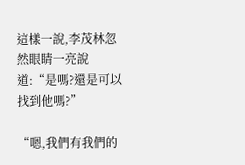這樣一說,李茂林忽然眼睛一亮說道:“是嗎?還是可以找到他嗎?”

“嗯,我們有我們的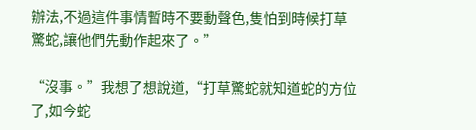辦法,不過這件事情暫時不要動聲色,隻怕到時候打草驚蛇,讓他們先動作起來了。”

“沒事。”我想了想說道,“打草驚蛇就知道蛇的方位了,如今蛇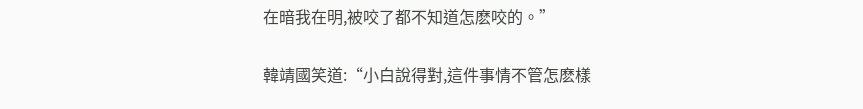在暗我在明,被咬了都不知道怎麽咬的。”

韓靖國笑道:“小白說得對,這件事情不管怎麽樣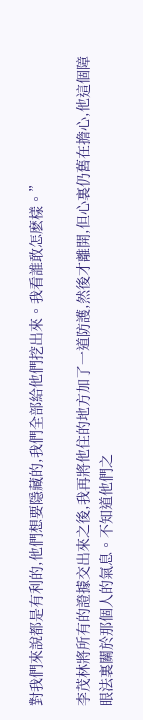對我們來說都是有利的,他們想要隱藏的,我們全部給他們挖出來。我看誰敢怎麽樣。”

李茂林將所有的證據交出來之後,我再將他住的地方加了一道防護,然後才離開,但心裏仍舊在擔心,他這個障眼法裏關於那個人的氣息。不知道他們之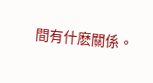間有什麽關係。